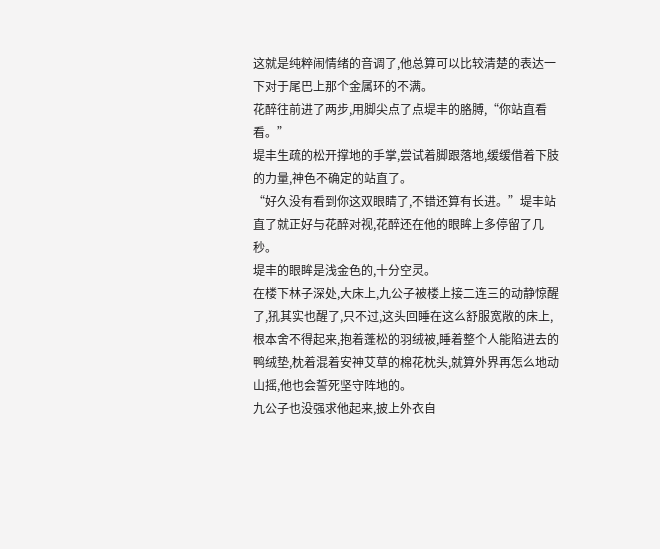这就是纯粹闹情绪的音调了,他总算可以比较清楚的表达一下对于尾巴上那个金属环的不满。
花醉往前进了两步,用脚尖点了点堤丰的胳膊,“你站直看看。”
堤丰生疏的松开撑地的手掌,尝试着脚跟落地,缓缓借着下肢的力量,神色不确定的站直了。
“好久没有看到你这双眼睛了,不错还算有长进。”堤丰站直了就正好与花醉对视,花醉还在他的眼眸上多停留了几秒。
堤丰的眼眸是浅金色的,十分空灵。
在楼下林子深处,大床上,九公子被楼上接二连三的动静惊醒了,犼其实也醒了,只不过,这头回睡在这么舒服宽敞的床上,根本舍不得起来,抱着蓬松的羽绒被,睡着整个人能陷进去的鸭绒垫,枕着混着安神艾草的棉花枕头,就算外界再怎么地动山摇,他也会誓死坚守阵地的。
九公子也没强求他起来,披上外衣自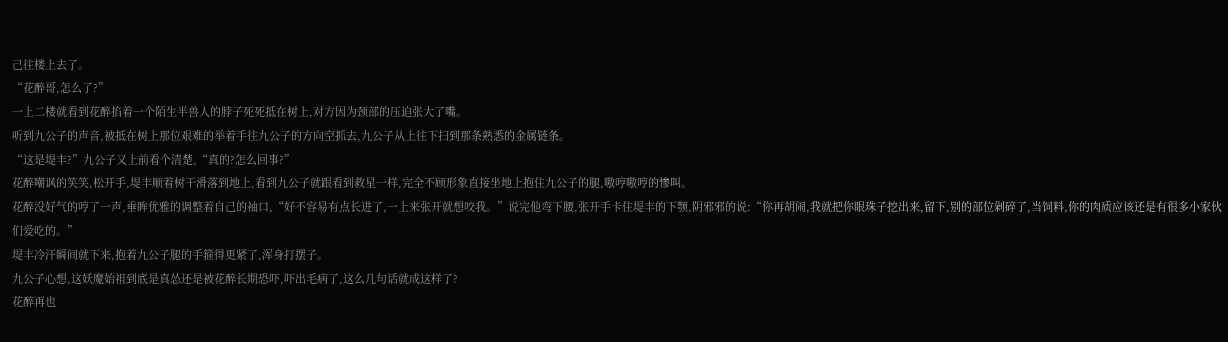己往楼上去了。
“花醉哥,怎么了?”
一上二楼就看到花醉掐着一个陌生半兽人的脖子死死抵在树上,对方因为颈部的压迫张大了嘴。
听到九公子的声音,被抵在树上那位艰难的举着手往九公子的方向空抓去,九公子从上往下扫到那条熟悉的金属链条。
“这是堤丰?”九公子又上前看个清楚,“真的?怎么回事?”
花醉嘲讽的笑笑,松开手,堤丰顺着树干滑落到地上,看到九公子就跟看到救星一样,完全不顾形象直接坐地上抱住九公子的腿,嗷哼嗷哼的惨叫。
花醉没好气的哼了一声,垂眸优雅的调整着自己的袖口,“好不容易有点长进了,一上来张开就想咬我。”说完他弯下腰,张开手卡住堤丰的下颚,阴邪邪的说:“你再胡闹,我就把你眼珠子挖出来,留下,别的部位剁碎了,当饲料,你的肉质应该还是有很多小家伙们爱吃的。”
堤丰冷汗瞬间就下来,抱着九公子腿的手箍得更紧了,浑身打摆子。
九公子心想,这妖魔始祖到底是真怂还是被花醉长期恐吓,吓出毛病了,这么几句话就成这样了?
花醉再也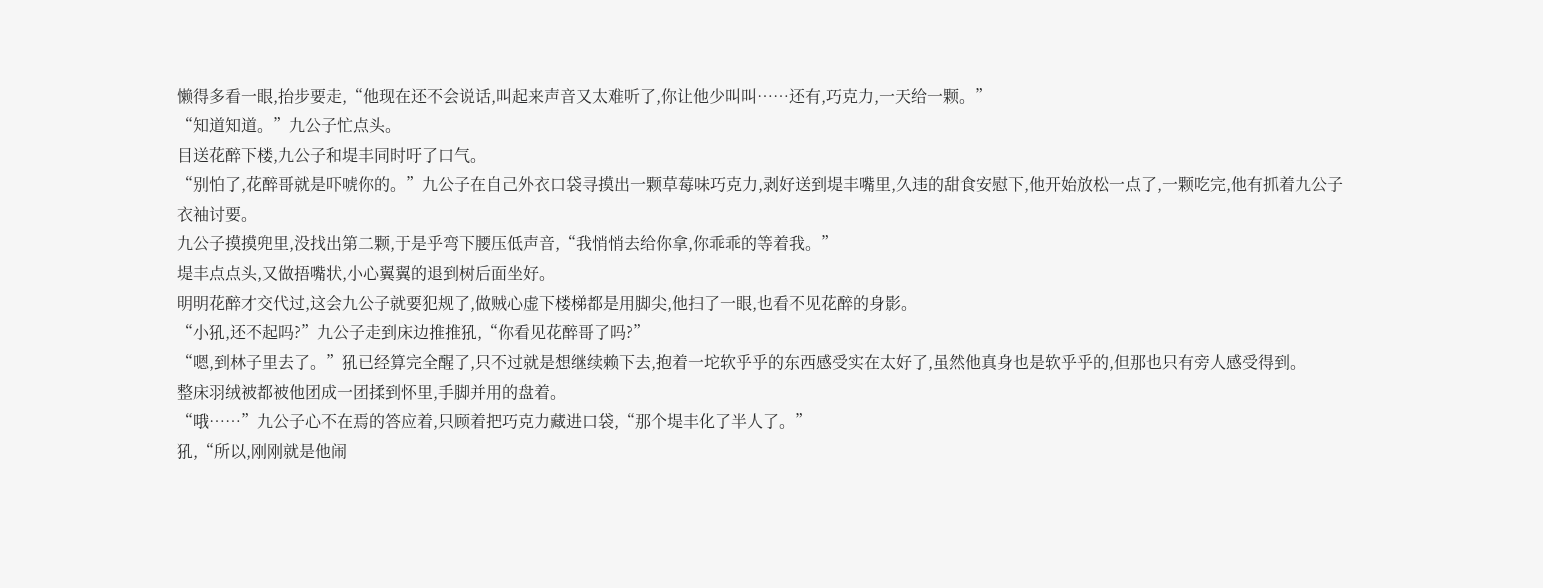懒得多看一眼,抬步要走,“他现在还不会说话,叫起来声音又太难听了,你让他少叫叫……还有,巧克力,一天给一颗。”
“知道知道。”九公子忙点头。
目送花醉下楼,九公子和堤丰同时吁了口气。
“别怕了,花醉哥就是吓唬你的。”九公子在自己外衣口袋寻摸出一颗草莓味巧克力,剥好送到堤丰嘴里,久违的甜食安慰下,他开始放松一点了,一颗吃完,他有抓着九公子衣袖讨要。
九公子摸摸兜里,没找出第二颗,于是乎弯下腰压低声音,“我悄悄去给你拿,你乖乖的等着我。”
堤丰点点头,又做捂嘴状,小心翼翼的退到树后面坐好。
明明花醉才交代过,这会九公子就要犯规了,做贼心虚下楼梯都是用脚尖,他扫了一眼,也看不见花醉的身影。
“小犼,还不起吗?”九公子走到床边推推犼,“你看见花醉哥了吗?”
“嗯,到林子里去了。”犼已经算完全醒了,只不过就是想继续赖下去,抱着一坨软乎乎的东西感受实在太好了,虽然他真身也是软乎乎的,但那也只有旁人感受得到。
整床羽绒被都被他团成一团揉到怀里,手脚并用的盘着。
“哦……”九公子心不在焉的答应着,只顾着把巧克力藏进口袋,“那个堤丰化了半人了。”
犼,“所以,刚刚就是他闹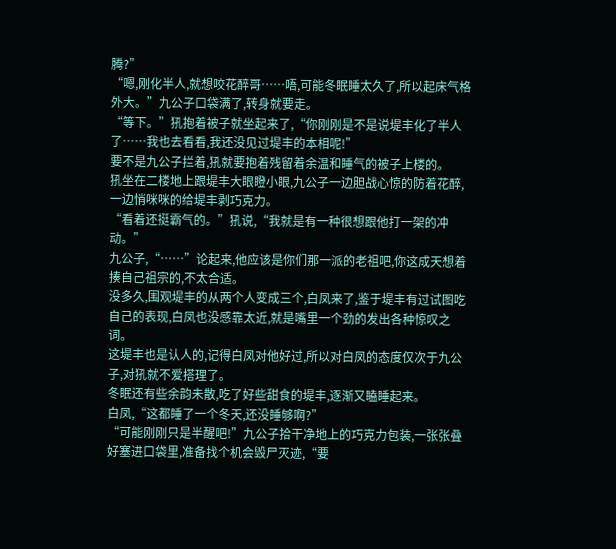腾?”
“嗯,刚化半人,就想咬花醉哥……唔,可能冬眠睡太久了,所以起床气格外大。”九公子口袋满了,转身就要走。
“等下。”犼抱着被子就坐起来了,“你刚刚是不是说堤丰化了半人了……我也去看看,我还没见过堤丰的本相呢!”
要不是九公子拦着,犼就要抱着残留着余温和睡气的被子上楼的。
犼坐在二楼地上跟堤丰大眼瞪小眼,九公子一边胆战心惊的防着花醉,一边悄咪咪的给堤丰剥巧克力。
“看着还挺霸气的。”犼说,“我就是有一种很想跟他打一架的冲动。”
九公子,“……”论起来,他应该是你们那一派的老祖吧,你这成天想着揍自己祖宗的,不太合适。
没多久,围观堤丰的从两个人变成三个,白凤来了,鉴于堤丰有过试图吃自己的表现,白凤也没感靠太近,就是嘴里一个劲的发出各种惊叹之词。
这堤丰也是认人的,记得白凤对他好过,所以对白凤的态度仅次于九公子,对犼就不爱搭理了。
冬眠还有些余韵未散,吃了好些甜食的堤丰,逐渐又瞌睡起来。
白凤,“这都睡了一个冬天,还没睡够啊?”
“可能刚刚只是半醒吧!”九公子拾干净地上的巧克力包装,一张张叠好塞进口袋里,准备找个机会毁尸灭迹,“要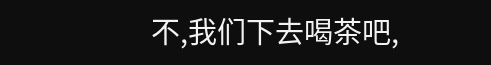不,我们下去喝茶吧,